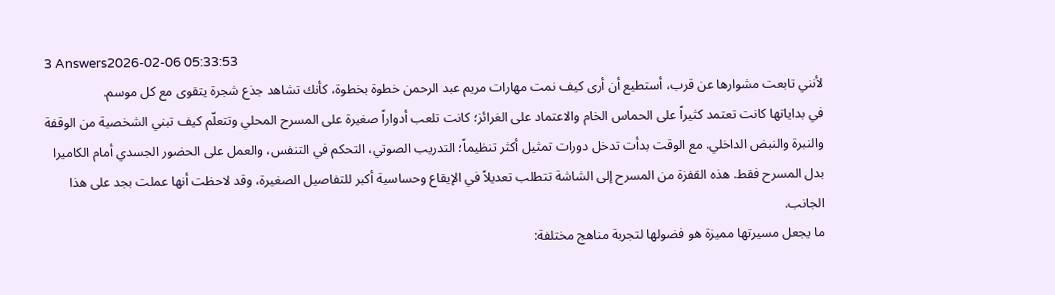3 Answers2026-02-06 05:33:53
لأنني تابعت مشوارها عن قرب، أستطيع أن أرى كيف نمت مهارات مريم عبد الرحمن خطوة بخطوة، كأنك تشاهد جذع شجرة يتقوى مع كل موسم.
في بداياتها كانت تعتمد كثيراً على الحماس الخام والاعتماد على الغرائز؛ كانت تلعب أدواراً صغيرة على المسرح المحلي وتتعلّم كيف تبني الشخصية من الوقفة والنبرة والنبض الداخلي. مع الوقت بدأت تدخل دورات تمثيل أكثر تنظيماً؛ التدريب الصوتي، التحكم في التنفس، والعمل على الحضور الجسدي أمام الكاميرا بدل المسرح فقط. هذه القفزة من المسرح إلى الشاشة تتطلب تعديلاً في الإيقاع وحساسية أكبر للتفاصيل الصغيرة، وقد لاحظت أنها عملت بجد على هذا الجانب.
ما يجعل مسيرتها مميزة هو فضولها لتجربة مناهج مختلفة: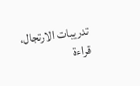تدريبات الارتجال، قراءة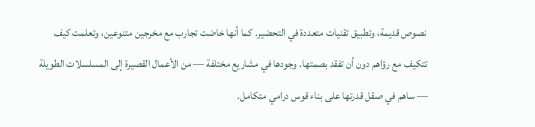نصوص قديمة، وتطبيق تقنيات متعددة في التحضير. كما أنها خاضت تجارب مع مخرجين متنوعين، وتعلمت كيف تتكيف مع رؤاهم دون أن تفقد بصمتها. وجودها في مشاريع مختلفة — من الأعمال القصيرة إلى المسلسلات الطويلة — ساهم في صقل قدرتها على بناء قوس درامي متكامل.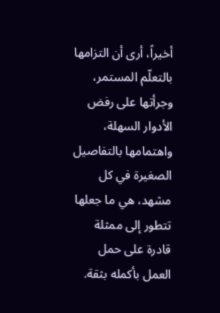أخيراً، أرى أن التزامها بالتعلّم المستمر، وجرأتها على رفض الأدوار السهلة، واهتمامها بالتفاصيل الصغيرة في كل مشهد، هي ما جعلها تتطور إلى ممثلة قادرة على حمل العمل بأكمله بثقة.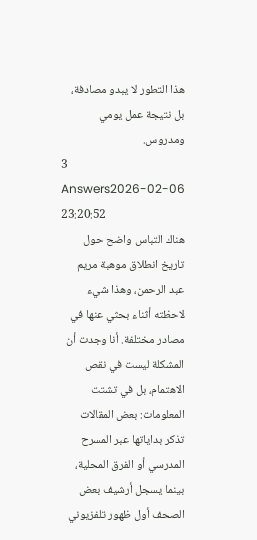هذا التطور لا يبدو مصادفة، بل نتيجة عمل يومي ومدروس.
3 Answers2026-02-06 23:20:52
هناك التباس واضح حول تاريخ انطلاق موهبة مريم عبد الرحمن، وهذا شيء لاحظته أثناء بحثي عنها في مصادر مختلفة. أنا وجدت أن المشكلة ليست في نقص الاهتمام، بل في تشتت المعلومات: بعض المقالات تذكر بداياتها عبر المسرح المدرسي أو الفرق المحلية، بينما يسجل أرشيف بعض الصحف أول ظهور تلفزيوني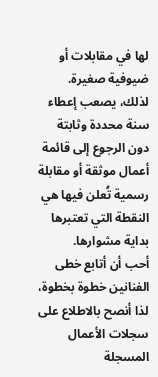لها في مقابلات أو ضيوفية صغيرة. لذلك، يصعب إعطاء سنة محددة وثابتة دون الرجوع إلى قائمة أعمال موثقة أو مقابلة رسمية تُعلن فيها هي النقطة التي تعتبرها بداية مشوارها.
أحب أن أتابع خطى الفنانين خطوة بخطوة، لذا أنصح بالاطلاع على سجلات الأعمال المسجلة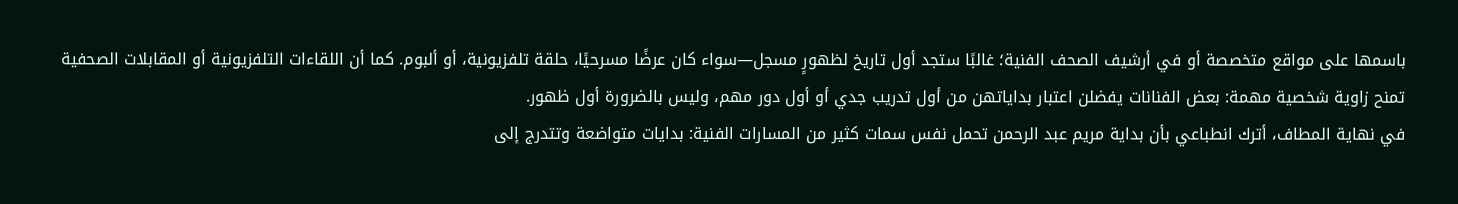باسمها على مواقع متخصصة أو في أرشيف الصحف الفنية؛ غالبًا ستجد أول تاريخ لظهورٍ مسجل—سواء كان عرضًا مسرحيًا، حلقة تلفزيونية، أو ألبوم. كما أن اللقاءات التلفزيونية أو المقابلات الصحفية تمنح زاوية شخصية مهمة: بعض الفنانات يفضلن اعتبار بداياتهن من أول تدريب جدي أو أول دور مهم، وليس بالضرورة أول ظهور.
في نهاية المطاف، أترك انطباعي بأن بداية مريم عبد الرحمن تحمل نفس سمات كثير من المسارات الفنية: بدايات متواضعة وتتدرج إلى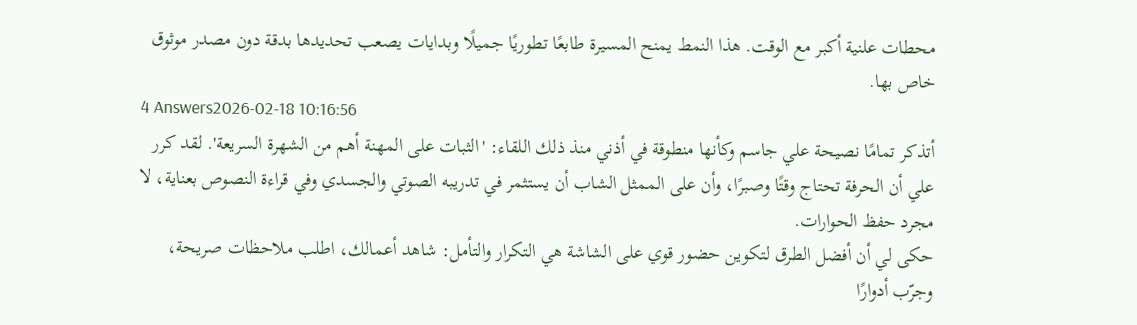محطات علنية أكبر مع الوقت. هذا النمط يمنح المسيرة طابعًا تطوريًا جميلًا وبدايات يصعب تحديدها بدقة دون مصدر موثوق خاص بها.
4 Answers2026-02-18 10:16:56
أتذكر تمامًا نصيحة علي جاسم وكأنها منطوقة في أذني منذ ذلك اللقاء: 'الثبات على المهنة أهم من الشهرة السريعة'. لقد كرر علي أن الحرفة تحتاج وقتًا وصبرًا، وأن على الممثل الشاب أن يستثمر في تدريبه الصوتي والجسدي وفي قراءة النصوص بعناية، لا مجرد حفظ الحوارات.
حكى لي أن أفضل الطرق لتكوين حضور قوي على الشاشة هي التكرار والتأمل: شاهد أعمالك، اطلب ملاحظات صريحة، وجرّب أدوارًا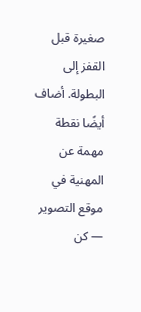صغيرة قبل القفز إلى البطولة. أضاف أيضًا نقطة مهمة عن المهنية في موقع التصوير — كن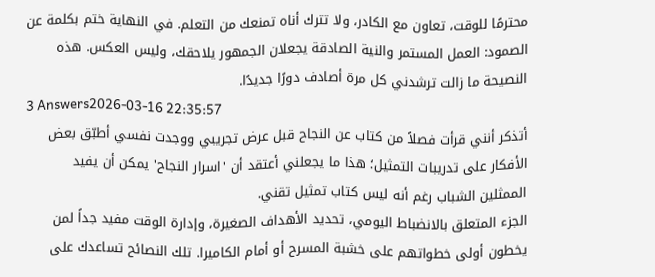محترمًا للوقت، تعاون مع الكادر، ولا تترك أناه تمنعك من التعلم. في النهاية ختم بكلمة عن الصمود: العمل المستمر والنية الصادقة يجعلان الجمهور يلاحقك، وليس العكس. هذه النصيحة ما زالت ترشدني كل مرة أصادف دورًا جديدًا.
3 Answers2026-03-16 22:35:57
أتذكر أنني قرأت فصلاً من كتاب عن النجاح قبل عرض تجريبي ووجدت نفسي أطبّق بعض الأفكار على تدريبات التمثيل؛ هذا ما يجعلني أعتقد أن 'اسرار النجاح' يمكن أن يفيد الممثلين الشباب رغم أنه ليس كتاب تمثيل تقني.
الجزء المتعلق بالانضباط اليومي، تحديد الأهداف الصغيرة، وإدارة الوقت مفيد جداً لمن يخطون أولى خطواتهم على خشبة المسرح أو أمام الكاميرا. تلك النصائح تساعدك على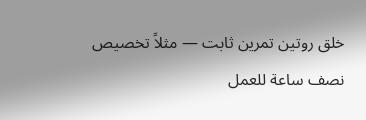خلق روتين تمرين ثابت — مثلاً تخصيص نصف ساعة للعمل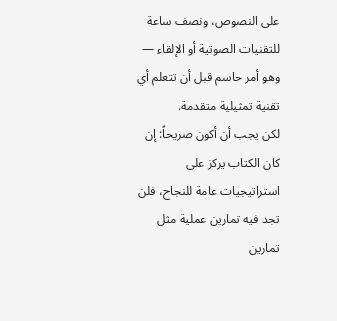على النصوص، ونصف ساعة للتقنيات الصوتية أو الإلقاء — وهو أمر حاسم قبل أن تتعلم أي تقنية تمثيلية متقدمة.
لكن يجب أن أكون صريحاً: إن كان الكتاب يركز على استراتيجيات عامة للنجاح، فلن تجد فيه تمارين عملية مثل تمارين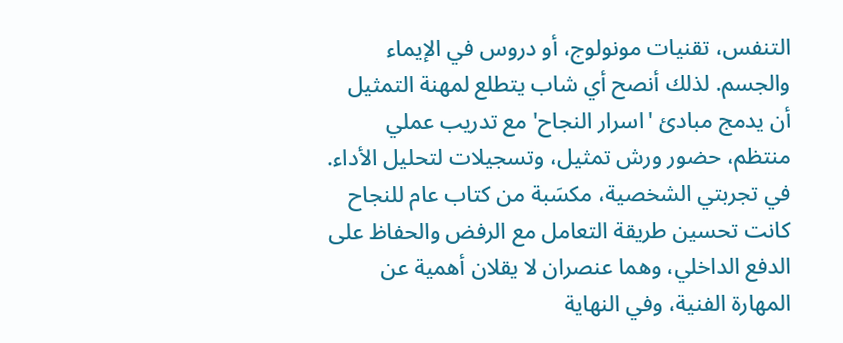التنفس، تقنيات مونولوج، أو دروس في الإيماء والجسم. لذلك أنصح أي شاب يتطلع لمهنة التمثيل أن يدمج مبادئ 'اسرار النجاح' مع تدريب عملي منتظم، حضور ورش تمثيل، وتسجيلات لتحليل الأداء.
في تجربتي الشخصية، مكسَبة من كتاب عام للنجاح كانت تحسين طريقة التعامل مع الرفض والحفاظ على الدفع الداخلي، وهما عنصران لا يقلان أهمية عن المهارة الفنية، وفي النهاية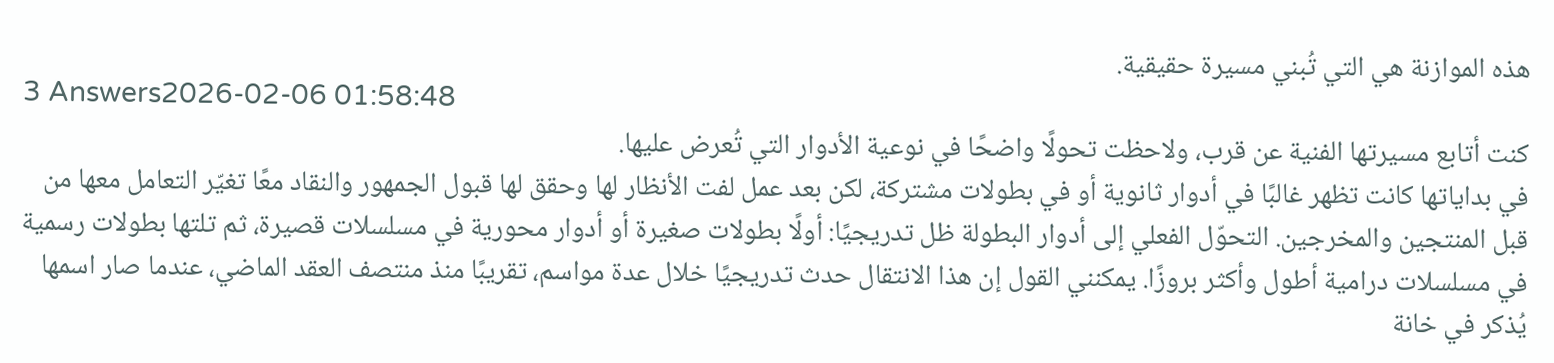هذه الموازنة هي التي تُبني مسيرة حقيقية.
3 Answers2026-02-06 01:58:48
كنت أتابع مسيرتها الفنية عن قرب، ولاحظت تحولًا واضحًا في نوعية الأدوار التي تُعرض عليها.
في بداياتها كانت تظهر غالبًا في أدوار ثانوية أو في بطولات مشتركة، لكن بعد عمل لفت الأنظار لها وحقق لها قبول الجمهور والنقاد معًا تغيّر التعامل معها من قبل المنتجين والمخرجين. التحوّل الفعلي إلى أدوار البطولة ظل تدريجيًا: أولًا بطولات صغيرة أو أدوار محورية في مسلسلات قصيرة، ثم تلتها بطولات رسمية في مسلسلات درامية أطول وأكثر بروزًا. يمكنني القول إن هذا الانتقال حدث تدريجيًا خلال عدة مواسم، تقريبًا منذ منتصف العقد الماضي، عندما صار اسمها يُذكر في خانة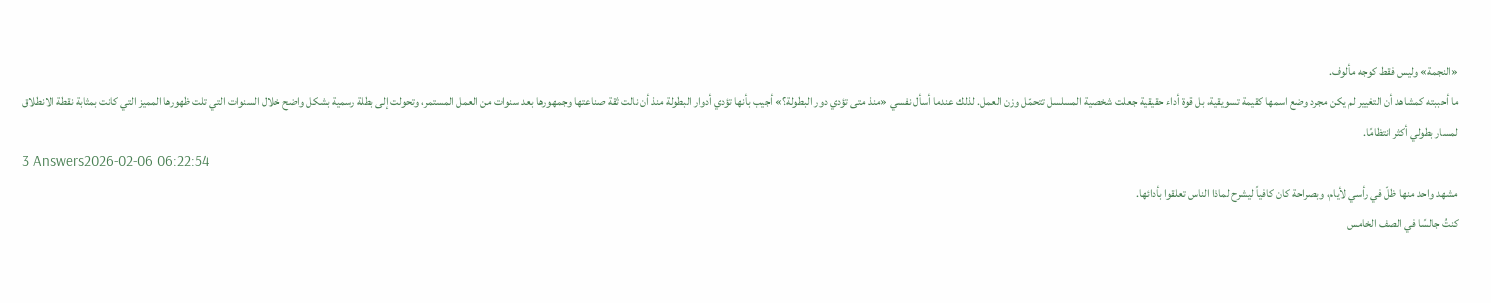«النجمة» وليس فقط كوجه مألوف.
ما أحببته كمشاهد أن التغيير لم يكن مجرد وضع اسمها كقيمة تسويقية، بل قوة أداء حقيقية جعلت شخصية المسلسل تتحمّل وزن العمل. لذلك عندما أسأل نفسي «منذ متى تؤدي دور البطولة؟» أجيب بأنها تؤدي أدوار البطولة منذ أن نالت ثقة صناعتها وجمهورها بعد سنوات من العمل المستمر، وتحولت إلى بطلة رسمية بشكل واضح خلال السنوات التي تلت ظهورها المميز التي كانت بمثابة نقطة الانطلاق لمسار بطولي أكثر انتظامًا.
3 Answers2026-02-06 06:22:54
مشهد واحد منها ظلّ في رأسي لأيام، وبصراحة كان كافياً ليشرح لماذا الناس تعلقوا بأدائها.
كنتُ جالسًا في الصف الخامس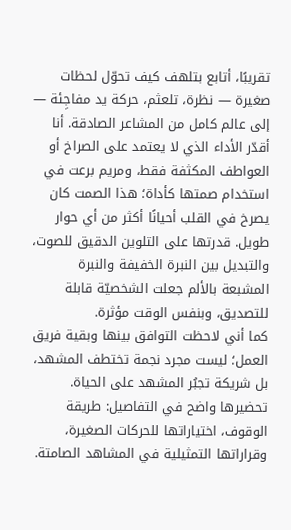تقريبًا، أتابع بتلهف كيف تحوّل لحظات صغيرة — نظرة، تلعثم، حركة يد مفاجِئة — إلى عالم كامل من المشاعر الصادقة. أنا أقدّر الأداء الذي لا يعتمد على الصراخ أو العواطف المكثفة فقط، ومريم برعت في استخدام صمتها كأداة؛ هذا الصمت كان يصرخ في القلب أحيانًا أكثر من أي حوار طويل. قدرتها على التلوين الدقيق للصوت، والتبديل بين النبرة الخفيفة والنبرة المشبعة بالألم جعلت الشخصيّة قابلة للتصديق، وبنفس الوقت مؤثرة.
كما أني لاحظت التوافق بينها وبقية فريق العمل؛ ليست مجرد نجمة تختطف المشهد، بل شريكة تجبُر المشهد على الحياة. تحضيرها واضح في التفاصيل: طريقة الوقوف، اختياراتها للحركات الصغيرة، وقراراتها التمثيلية في المشاهد الصامتة.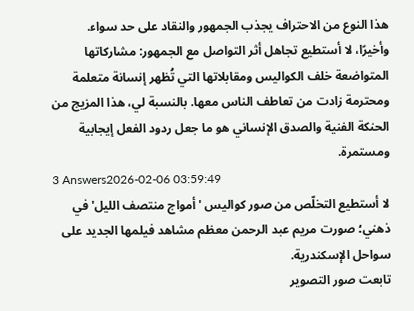هذا النوع من الاحتراف يجذب الجمهور والنقاد على حد سواء.
وأخيرًا، لا أستطيع تجاهل أثر التواصل مع الجمهور: مشاركاتها المتواضعة خلف الكواليس ومقابلاتها التي تُظهر إنسانة متعلمة ومحترمة زادت من تعاطف الناس معها. بالنسبة لي، هذا المزيج من الحنكة الفنية والصدق الإنساني هو ما جعل ردود الفعل إيجابية ومستمرة.
3 Answers2026-02-06 03:59:49
لا أستطيع التخلّص من صور كواليس 'أمواج منتصف الليل' في ذهني؛ صورت مريم عبد الرحمن معظم مشاهد فيلمها الجديد على سواحل الإسكندرية.
تابعت صور التصوير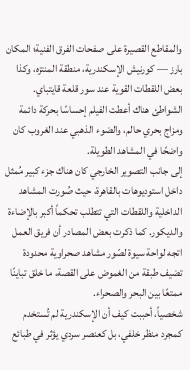والمقاطع القصيرة على صفحات الفرق الفنية؛ المكان بارز — كورنيش الإسكندرية، منطقة المنتزه، وكذا بعض اللقطات القوية عند سور قلعة قايتباي. الشواطئ هناك أعطت الفيلم إحساسًا بحركة دائمة ومزاج بحري حالم، والضوء الذهبي عند الغروب كان واضحًا في المشاهد الطويلة.
إلى جانب التصوير الخارجي كان هناك جزء كبير مُمثل داخل استوديوهات بالقاهرة، حيث صُورت المشاهد الداخلية واللقطات التي تتطلب تحكماً أكبر بالإضاءة والديكور. كما ذكرت بعض المصادر أن فريق العمل اتجه لواحة سيوة لصّور مشاهد صحراوية محدودة تضيف طبقة من الغموض على القصة، ما خلق تباينًا ممتعًا بين البحر والصحراء.
شخصياً، أحببت كيف أن الإسكندرية لم تُستخدم كمجرد منظر خلفي، بل كعنصر سردي يؤثر في طبائع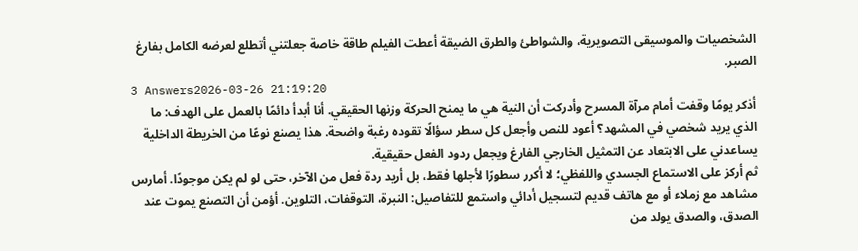الشخصيات والموسيقى التصويرية، والشواطئ والطرق الضيقة أعطت الفيلم طاقة خاصة جعلتني أتطلع لعرضه الكامل بفارغ الصبر.
3 Answers2026-03-26 21:19:20
أذكر يومًا وقفت أمام مرآة المسرح وأدركت أن النية هي ما يمنح الحركة وزنها الحقيقي. أنا أبدأ دائمًا بالعمل على الهدف: ما الذي يريد شخصي في المشهد؟ أعود للنص وأجعل كل سطر سؤالًا تقوده رغبة واضحة. هذا يصنع نوعًا من الخريطة الداخلية يساعدني على الابتعاد عن التمثيل الخارجي الفارغ ويجعل ردود الفعل حقيقية.
ثم أركز على الاستماع الجسدي واللفظي؛ لا أكرر سطورًا لأجلها فقط، بل أريد ردة فعل من الآخر، حتى لو لم يكن موجودًا. أمارس مشاهد مع زملاء أو مع هاتف قديم لتسجيل أدائي واستمع للتفاصيل: النبرة، التوقفات، التلوين. أؤمن أن التصنع يموت عند الصدق، والصدق يولد من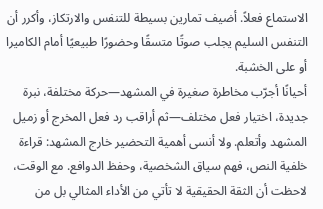الاستماع فعلاً. أضيف تمارين بسيطة للتنفس والارتكاز، وأكرر أن التنفس السليم يجلب صوتًا متسقًا وحضورًا طبيعيًا أمام الكاميرا أو على الخشبة.
أحيانًا أجرّب مخاطرة صغيرة في المشهد—حركة مختلفة، نبرة جديدة، اختيار فعل مختلف—ثم أراقب رد فعل المخرج أو زميل المشهد وأتعلم. ولا أنسى أهمية التحضير خارج المشهد: قراءة خلفية النص، فهم سياق الشخصية، وحفظ الدوافع. مع الوقت، لاحظت أن الثقة الحقيقية لا تأتي من الأداء المثالي بل من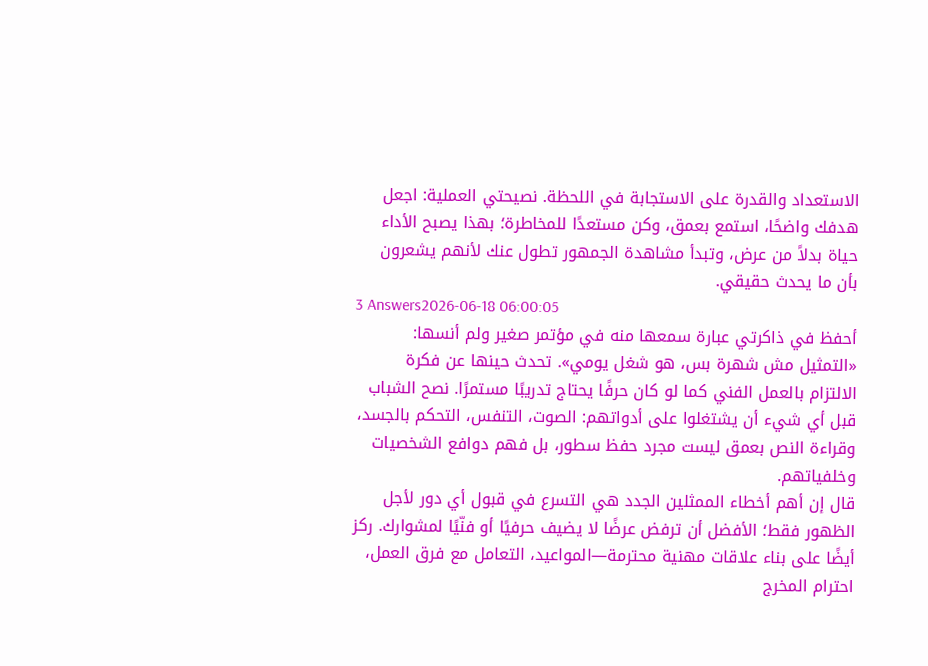الاستعداد والقدرة على الاستجابة في اللحظة. نصيحتي العملية: اجعل هدفك واضحًا، استمع بعمق، وكن مستعدًا للمخاطرة؛ بهذا يصبح الأداء حياة بدلاً من عرض، وتبدأ مشاهدة الجمهور تطول عنك لأنهم يشعرون بأن ما يحدث حقيقي.
3 Answers2026-06-18 06:00:05
أحفظ في ذاكرتي عبارة سمعها منه في مؤتمر صغير ولم أنسها: «التمثيل مش شهرة بس، هو شغل يومي». تحدث حينها عن فكرة الالتزام بالعمل الفني كما لو كان حرفًا يحتاج تدريبًا مستمرًا. نصح الشباب قبل أي شيء أن يشتغلوا على أدواتهم: الصوت، التنفس، التحكم بالجسد، وقراءة النص بعمق ليست مجرد حفظ سطور، بل فهم دوافع الشخصيات وخلفياتهم.
قال إن أهم أخطاء الممثلين الجدد هي التسرع في قبول أي دور لأجل الظهور فقط؛ الأفضل أن ترفض عرضًا لا يضيف حرفيًا أو فنّيًا لمشوارك. ركز أيضًا على بناء علاقات مهنية محترمة—المواعيد، التعامل مع فرق العمل، احترام المخرج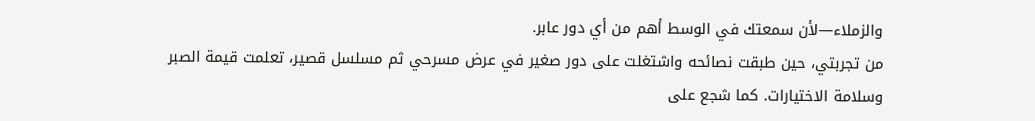والزملاء—لأن سمعتك في الوسط أهم من أي دور عابر.
من تجربتي، حين طبقت نصائحه واشتغلت على دور صغير في عرض مسرحي ثم مسلسل قصير، تعلمت قيمة الصبر وسلامة الاختيارات. كما شجع على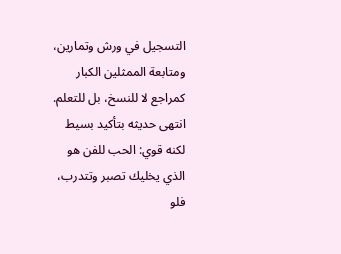التسجيل في ورش وتمارين، ومتابعة الممثلين الكبار كمراجع لا للنسخ، بل للتعلم. انتهى حديثه بتأكيد بسيط لكنه قوي: الحب للفن هو الذي يخليك تصبر وتتدرب، فلو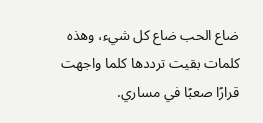ضاع الحب ضاع كل شيء، وهذه كلمات بقيت ترددها كلما واجهت قرارًا صعبًا في مساري.